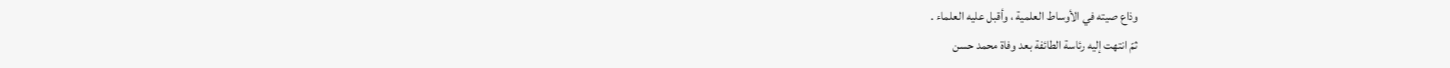وذاع صيته في الأوساط العلمية ، وأقبل عليه العلماء .
ثمّ انتهت إليه رئاسة الطائفة بعد وفاة محمد حسن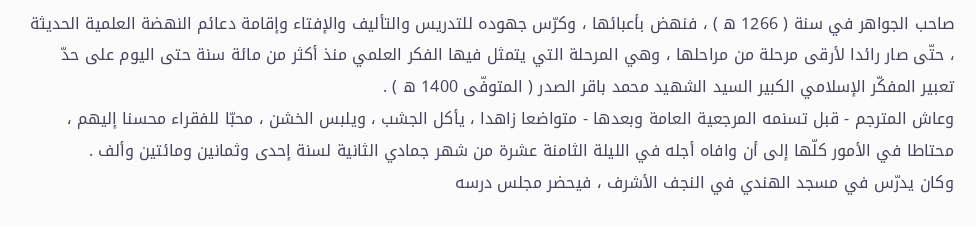صاحب الجواهر في سنة ( 1266 ه ) ، فنهض بأعبائها ، وكرّس جهوده للتدريس والتأليف والإفتاء وإقامة دعائم النهضة العلمية الحديثة ، حتّى صار رائدا لأرقى مرحلة من مراحلها ، وهي المرحلة التي يتمثل فيها الفكر العلمي منذ أكثر من مائة سنة حتى اليوم على حدّ تعبير المفكّر الإسلامي الكبير السيد الشهيد محمد باقر الصدر ( المتوفّى 1400 ه ) .
وعاش المترجم - قبل تسنمه المرجعية العامة وبعدها - متواضعا زاهدا ، يأكل الجشب ، ويلبس الخشن ، محبّا للفقراء محسنا إليهم ، محتاطا في الأمور كلّها إلى أن وافاه أجله في الليلة الثامنة عشرة من شهر جمادي الثانية لسنة إحدى وثمانين ومائتين وألف .
وكان يدرّس في مسجد الهندي في النجف الأشرف ، فيحضر مجلس درسه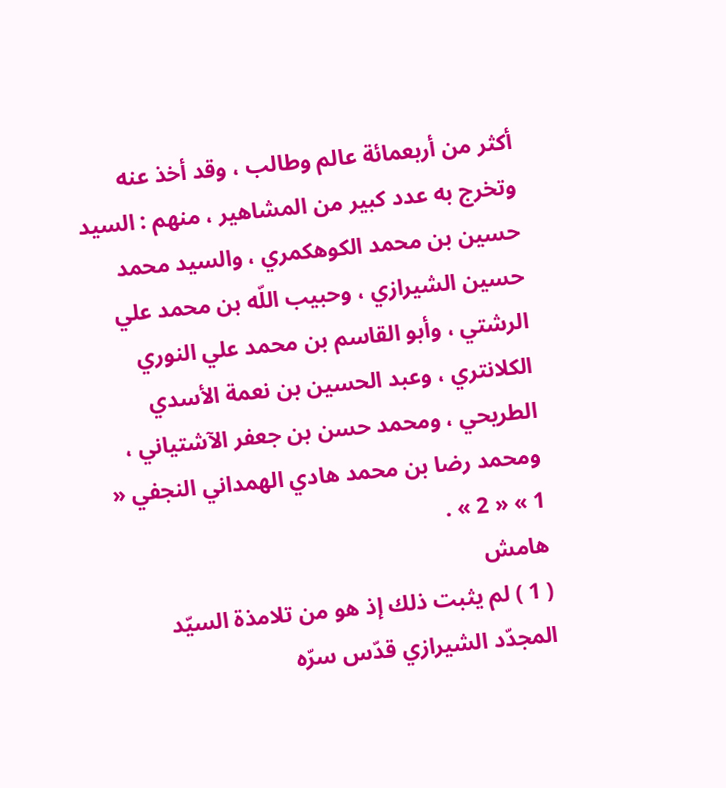أكثر من أربعمائة عالم وطالب ، وقد أخذ عنه وتخرج به عدد كبير من المشاهير ، منهم : السيد حسين بن محمد الكوهكمري ، والسيد محمد حسين الشيرازي ، وحبيب اللّه بن محمد علي الرشتي ، وأبو القاسم بن محمد علي النوري الكلانتري ، وعبد الحسين بن نعمة الأسدي الطريحي ، ومحمد حسن بن جعفر الآشتياني ، ومحمد رضا بن محمد هادي الهمداني النجفي « 1 » « 2 » .
هامش
( 1 ) لم يثبت ذلك إذ هو من تلامذة السيّد المجدّد الشيرازي قدّس سرّه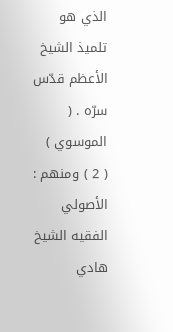الذي هو تلميذ الشيخ الأعظم قدّس سرّه . ( الموسوي )
( 2 ) ومنهم : الأصولي الفقيه الشيخ هادي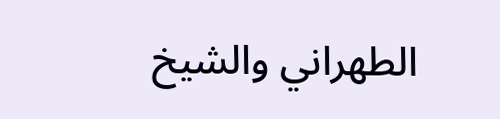الطهراني والشيخ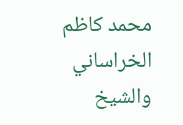محمد كاظم الخراساني والشيخ